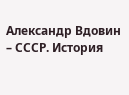Александр Вдовин – СССР. История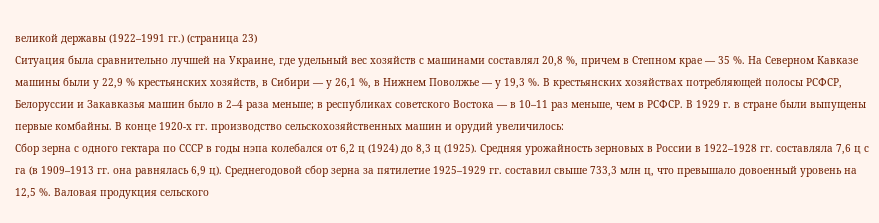великой державы (1922–1991 гг.) (страница 23)
Ситуация была сравнительно лучшей на Украине, где удельный вес хозяйств с машинами составлял 20,8 %, причем в Степном крае — 35 %. На Северном Кавказе машины были у 22,9 % крестьянских хозяйств, в Сибири — у 26,1 %, в Нижнем Поволжье — у 19,3 %. В крестьянских хозяйствах потребляющей полосы РСФСР, Белоруссии и Закавказья машин было в 2–4 раза меньше; в республиках советского Востока — в 10–11 раз меньше, чем в РСФСР. В 1929 г. в стране были выпущены первые комбайны. В конце 1920-х гг. производство сельскохозяйственных машин и орудий увеличилось:
Сбор зерна с одного гектара по СССР в годы нэпа колебался от 6,2 ц (1924) до 8,3 ц (1925). Средняя урожайность зерновых в России в 1922–1928 гг. составляла 7,6 ц с га (в 1909–1913 гг. она равнялась 6,9 ц). Среднегодовой сбор зерна за пятилетие 1925–1929 гг. составил свыше 733,3 млн ц, что превышало довоенный уровень на 12,5 %. Валовая продукция сельского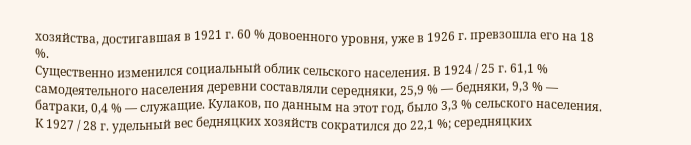хозяйства, достигавшая в 1921 г. 60 % довоенного уровня, уже в 1926 г. превзошла его на 18 %.
Существенно изменился социальный облик сельского населения. В 1924 / 25 г. 61,1 % самодеятельного населения деревни составляли середняки, 25,9 % — бедняки, 9,3 % — батраки, 0,4 % — служащие. Кулаков, по данным на этот год, было 3,3 % сельского населения. К 1927 / 28 г. удельный вес бедняцких хозяйств сократился до 22,1 %; середняцких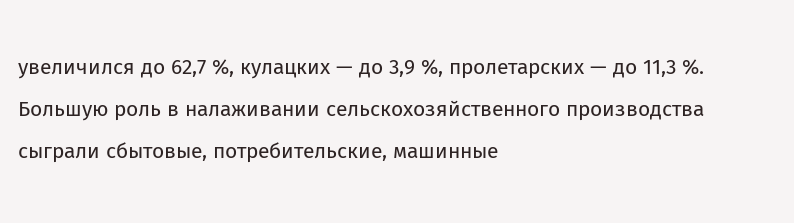увеличился до 62,7 %, кулацких — до 3,9 %, пролетарских — до 11,3 %.
Большую роль в налаживании сельскохозяйственного производства сыграли сбытовые, потребительские, машинные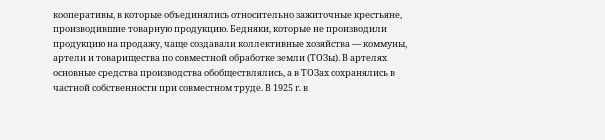кооперативы, в которые объединялись относительно зажиточные крестьяне, производившие товарную продукцию. Бедняки, которые не производили продукцию на продажу, чаще создавали коллективные хозяйства — коммуны, артели и товарищества по совместной обработке земли (ТОЗы). В артелях основные средства производства обобществлялись, а в ТОЗах сохранялись в частной собственности при совместном труде. В 1925 г. в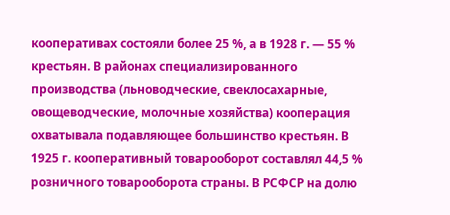кооперативах состояли более 25 %, а в 1928 г. — 55 % крестьян. В районах специализированного производства (льноводческие, свеклосахарные, овощеводческие, молочные хозяйства) кооперация охватывала подавляющее большинство крестьян. В 1925 г. кооперативный товарооборот составлял 44,5 % розничного товарооборота страны. В РСФСР на долю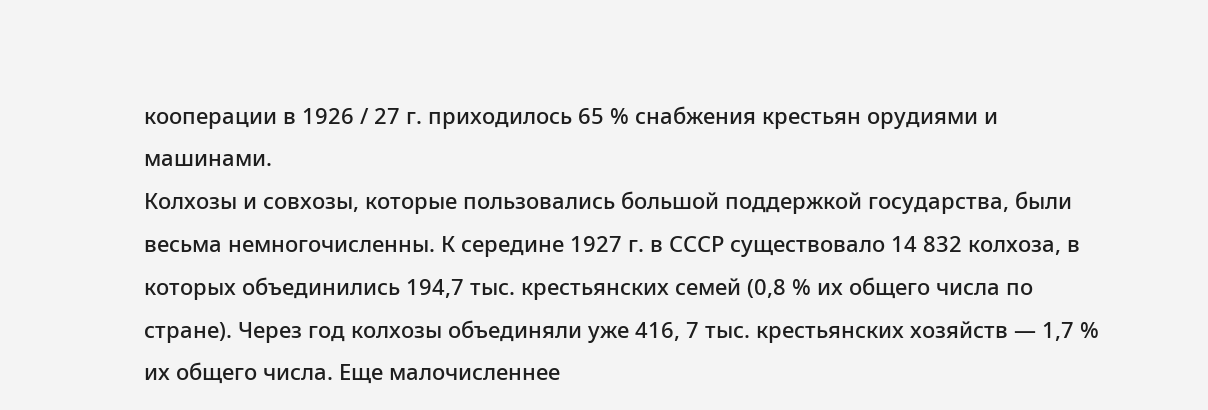кооперации в 1926 / 27 г. приходилось 65 % снабжения крестьян орудиями и машинами.
Колхозы и совхозы, которые пользовались большой поддержкой государства, были весьма немногочисленны. К середине 1927 г. в СССР существовало 14 832 колхоза, в которых объединились 194,7 тыс. крестьянских семей (0,8 % их общего числа по стране). Через год колхозы объединяли уже 416, 7 тыс. крестьянских хозяйств — 1,7 % их общего числа. Еще малочисленнее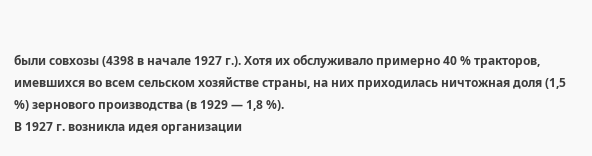были совхозы (4398 в начале 1927 г.). Хотя их обслуживало примерно 40 % тракторов, имевшихся во всем сельском хозяйстве страны, на них приходилась ничтожная доля (1,5 %) зернового производства (в 1929 — 1,8 %).
В 1927 г. возникла идея организации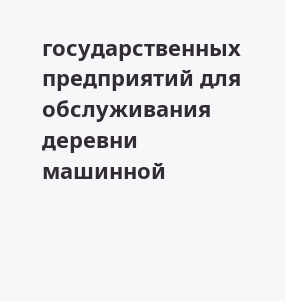государственных предприятий для обслуживания деревни машинной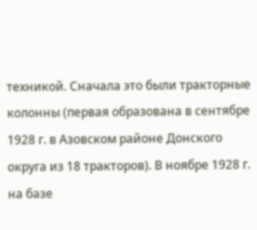техникой. Сначала это были тракторные колонны (первая образована в сентябре 1928 г. в Азовском районе Донского округа из 18 тракторов). В ноябре 1928 г. на базе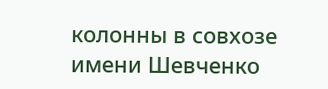колонны в совхозе имени Шевченко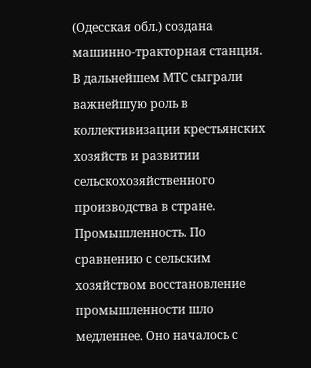(Одесская обл.) создана машинно-тракторная станция. В дальнейшем МТС сыграли важнейшую роль в коллективизации крестьянских хозяйств и развитии сельскохозяйственного производства в стране.
Промышленность. По сравнению с сельским хозяйством восстановление промышленности шло медленнее. Оно началось с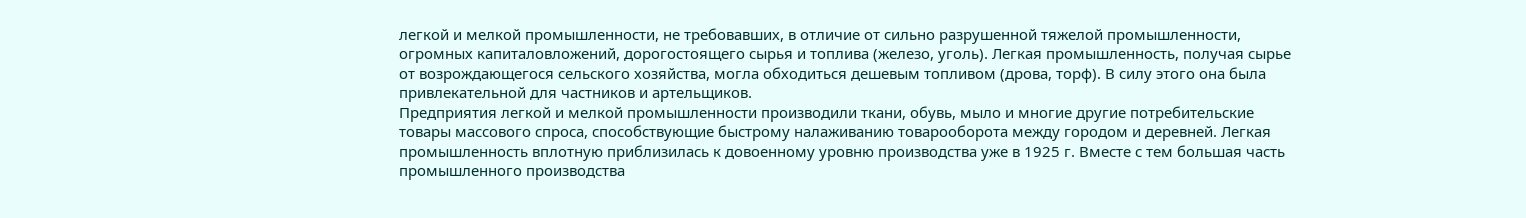легкой и мелкой промышленности, не требовавших, в отличие от сильно разрушенной тяжелой промышленности, огромных капиталовложений, дорогостоящего сырья и топлива (железо, уголь). Легкая промышленность, получая сырье от возрождающегося сельского хозяйства, могла обходиться дешевым топливом (дрова, торф). В силу этого она была привлекательной для частников и артельщиков.
Предприятия легкой и мелкой промышленности производили ткани, обувь, мыло и многие другие потребительские товары массового спроса, способствующие быстрому налаживанию товарооборота между городом и деревней. Легкая промышленность вплотную приблизилась к довоенному уровню производства уже в 1925 г. Вместе с тем большая часть промышленного производства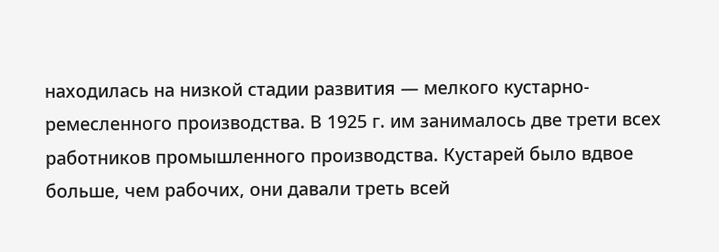находилась на низкой стадии развития — мелкого кустарно-ремесленного производства. В 1925 г. им занималось две трети всех работников промышленного производства. Кустарей было вдвое больше, чем рабочих, они давали треть всей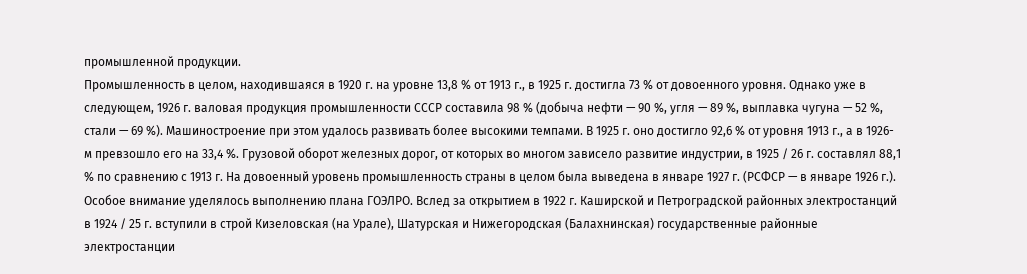промышленной продукции.
Промышленность в целом, находившаяся в 1920 г. на уровне 13,8 % от 1913 г., в 1925 г. достигла 73 % от довоенного уровня. Однако уже в следующем, 1926 г. валовая продукция промышленности СССР составила 98 % (добыча нефти — 90 %, угля — 89 %, выплавка чугуна — 52 %, стали — 69 %). Машиностроение при этом удалось развивать более высокими темпами. В 1925 г. оно достигло 92,6 % от уровня 1913 г., а в 1926-м превзошло его на 33,4 %. Грузовой оборот железных дорог, от которых во многом зависело развитие индустрии, в 1925 / 26 г. составлял 88,1 % по сравнению с 1913 г. На довоенный уровень промышленность страны в целом была выведена в январе 1927 г. (РСФСР — в январе 1926 г.).
Особое внимание уделялось выполнению плана ГОЭЛРО. Вслед за открытием в 1922 г. Каширской и Петроградской районных электростанций в 1924 / 25 г. вступили в строй Кизеловская (на Урале), Шатурская и Нижегородская (Балахнинская) государственные районные электростанции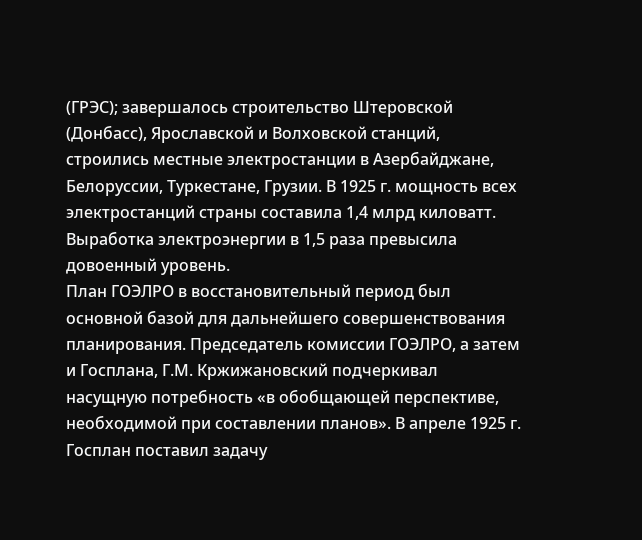(ГРЭС); завершалось строительство Штеровской (Донбасс), Ярославской и Волховской станций, строились местные электростанции в Азербайджане, Белоруссии, Туркестане, Грузии. В 1925 г. мощность всех электростанций страны составила 1,4 млрд киловатт. Выработка электроэнергии в 1,5 раза превысила довоенный уровень.
План ГОЭЛРО в восстановительный период был основной базой для дальнейшего совершенствования планирования. Председатель комиссии ГОЭЛРО, а затем и Госплана, Г.М. Кржижановский подчеркивал насущную потребность «в обобщающей перспективе, необходимой при составлении планов». В апреле 1925 г. Госплан поставил задачу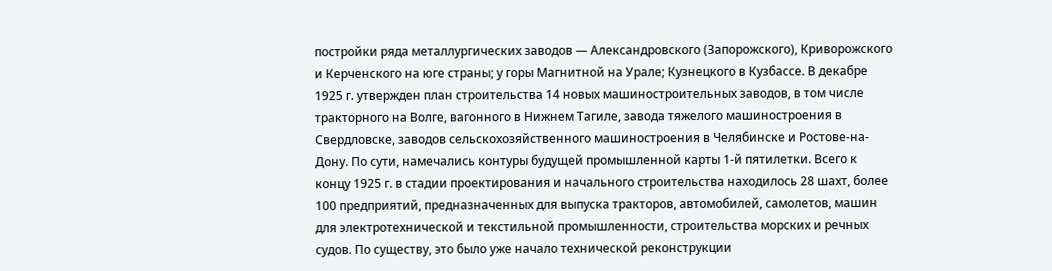постройки ряда металлургических заводов — Александровского (Запорожского), Криворожского и Керченского на юге страны; у горы Магнитной на Урале; Кузнецкого в Кузбассе. В декабре 1925 г. утвержден план строительства 14 новых машиностроительных заводов, в том числе тракторного на Волге, вагонного в Нижнем Тагиле, завода тяжелого машиностроения в Свердловске, заводов сельскохозяйственного машиностроения в Челябинске и Ростове-на-Дону. По сути, намечались контуры будущей промышленной карты 1-й пятилетки. Всего к концу 1925 г. в стадии проектирования и начального строительства находилось 28 шахт, более 100 предприятий, предназначенных для выпуска тракторов, автомобилей, самолетов, машин для электротехнической и текстильной промышленности, строительства морских и речных судов. По существу, это было уже начало технической реконструкции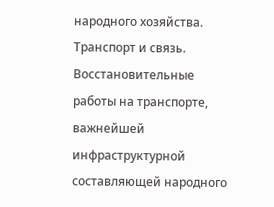народного хозяйства.
Транспорт и связь. Восстановительные работы на транспорте, важнейшей инфраструктурной составляющей народного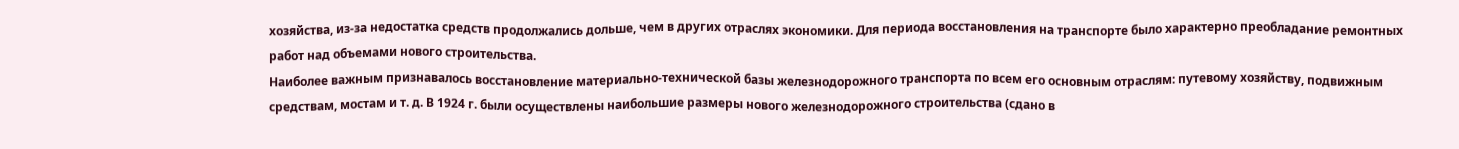хозяйства, из-за недостатка средств продолжались дольше, чем в других отраслях экономики. Для периода восстановления на транспорте было характерно преобладание ремонтных работ над объемами нового строительства.
Наиболее важным признавалось восстановление материально-технической базы железнодорожного транспорта по всем его основным отраслям: путевому хозяйству, подвижным средствам, мостам и т. д. В 1924 г. были осуществлены наибольшие размеры нового железнодорожного строительства (сдано в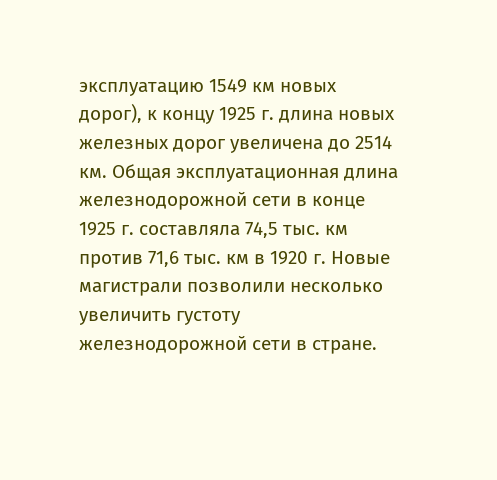эксплуатацию 1549 км новых дорог), к концу 1925 г. длина новых железных дорог увеличена до 2514 км. Общая эксплуатационная длина железнодорожной сети в конце 1925 г. составляла 74,5 тыс. км против 71,6 тыс. км в 1920 г. Новые магистрали позволили несколько увеличить густоту железнодорожной сети в стране.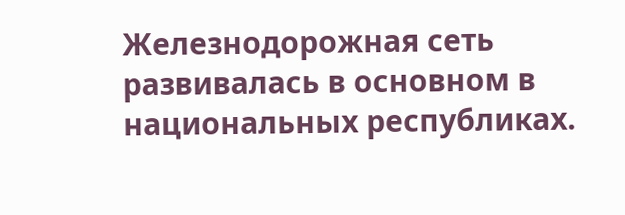Железнодорожная сеть развивалась в основном в национальных республиках.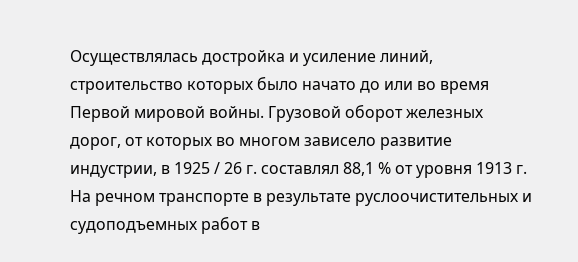Осуществлялась достройка и усиление линий, строительство которых было начато до или во время Первой мировой войны. Грузовой оборот железных дорог, от которых во многом зависело развитие индустрии, в 1925 / 26 г. составлял 88,1 % от уровня 1913 г.
На речном транспорте в результате руслоочистительных и судоподъемных работ в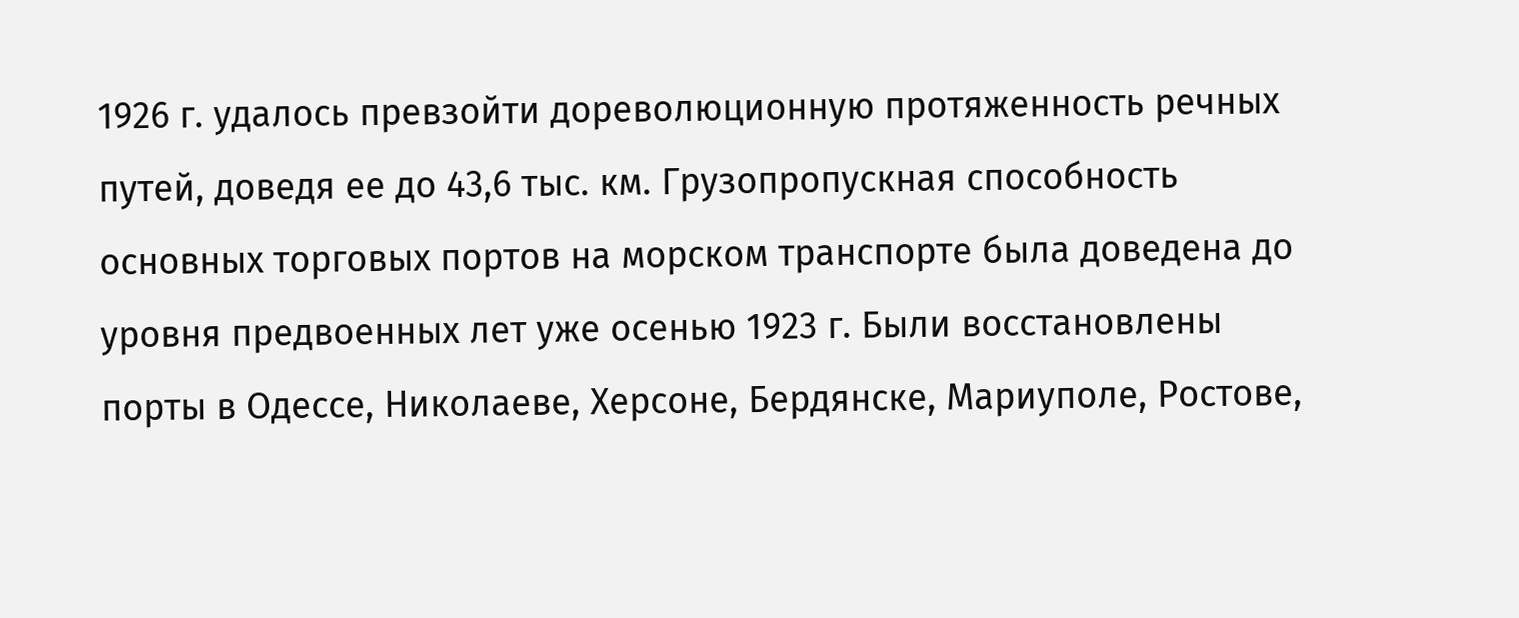1926 г. удалось превзойти дореволюционную протяженность речных путей, доведя ее до 43,6 тыс. км. Грузопропускная способность основных торговых портов на морском транспорте была доведена до уровня предвоенных лет уже осенью 1923 г. Были восстановлены порты в Одессе, Николаеве, Херсоне, Бердянске, Мариуполе, Ростове,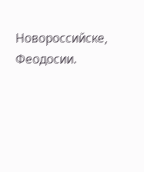Новороссийске, Феодосии.